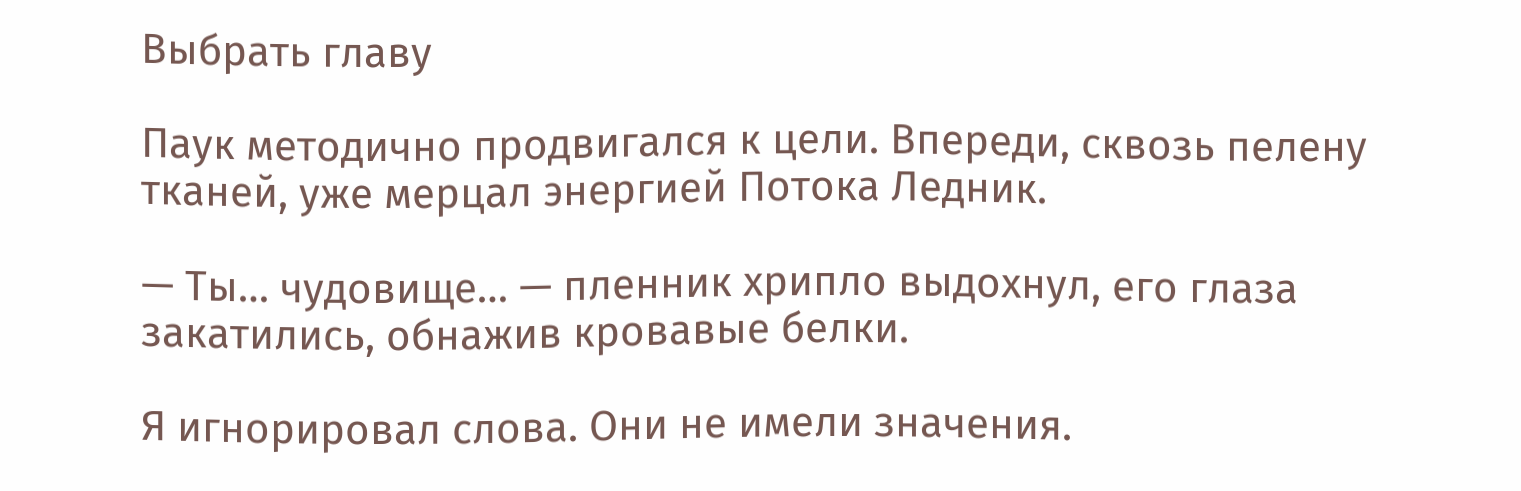Выбрать главу

Паук методично продвигался к цели. Впереди, сквозь пелену тканей, уже мерцал энергией Потока Ледник.

— Ты… чудовище… — пленник хрипло выдохнул, его глаза закатились, обнажив кровавые белки.

Я игнорировал слова. Они не имели значения.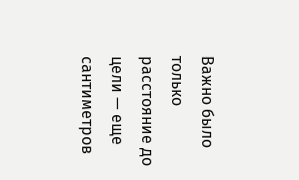Важно было только расстояние до цели — еще сантиметров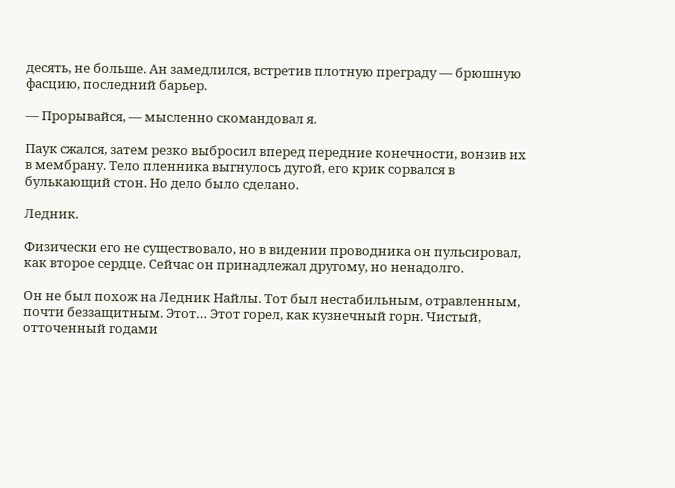десять, не больше. Ан замедлился, встретив плотную преграду — брюшную фасцию, последний барьер.

— Прорывайся, — мысленно скомандовал я.

Паук сжался, затем резко выбросил вперед передние конечности, вонзив их в мембрану. Тело пленника выгнулось дугой, его крик сорвался в булькающий стон. Но дело было сделано.

Ледник.

Физически его не существовало, но в видении проводника он пульсировал, как второе сердце. Сейчас он принадлежал другому, но ненадолго.

Он не был похож на Ледник Найлы. Тот был нестабильным, отравленным, почти беззащитным. Этот… Этот горел, как кузнечный горн. Чистый, отточенный годами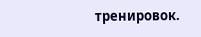тренировок.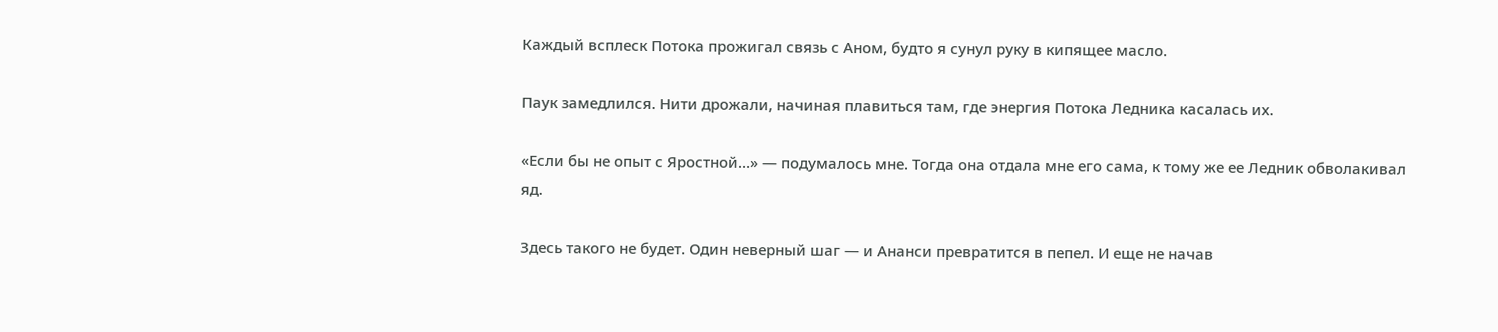Каждый всплеск Потока прожигал связь с Аном, будто я сунул руку в кипящее масло.

Паук замедлился. Нити дрожали, начиная плавиться там, где энергия Потока Ледника касалась их.

«Если бы не опыт с Яростной…» — подумалось мне. Тогда она отдала мне его сама, к тому же ее Ледник обволакивал яд.

Здесь такого не будет. Один неверный шаг — и Ананси превратится в пепел. И еще не начав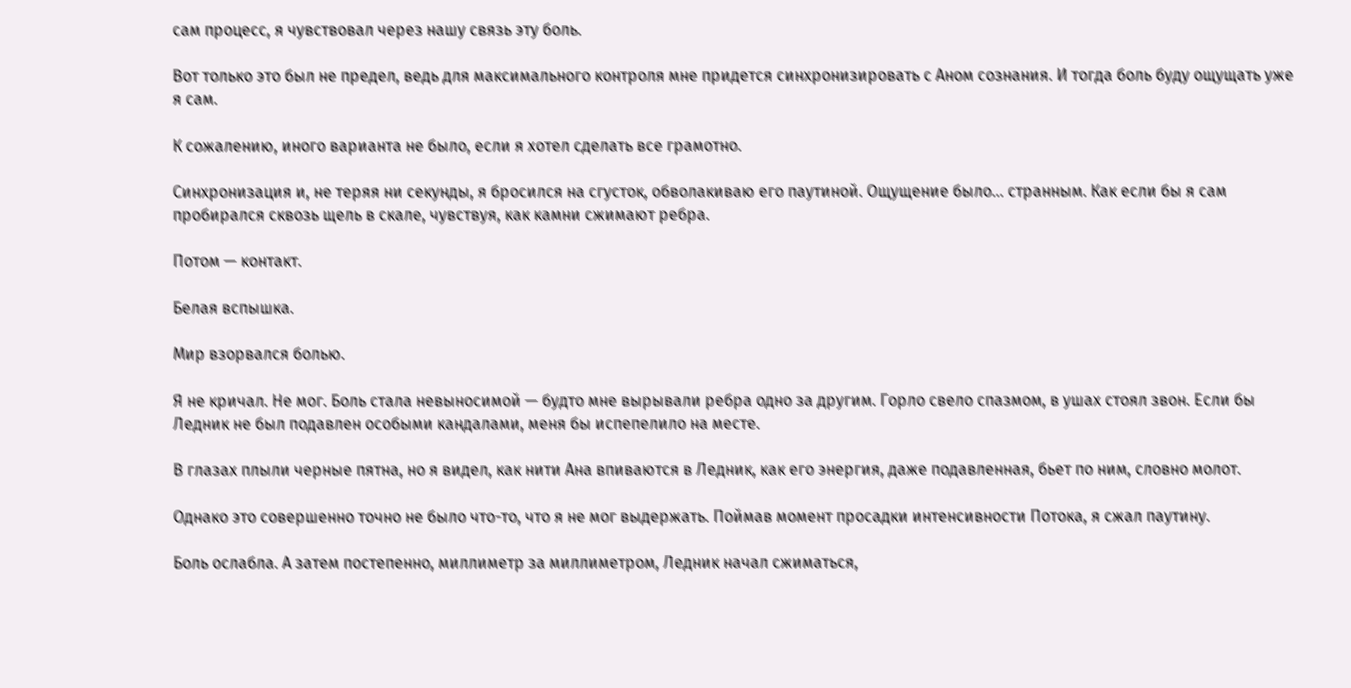сам процесс, я чувствовал через нашу связь эту боль.

Вот только это был не предел, ведь для максимального контроля мне придется синхронизировать с Аном сознания. И тогда боль буду ощущать уже я сам.

К сожалению, иного варианта не было, если я хотел сделать все грамотно.

Синхронизация и, не теряя ни секунды, я бросился на сгусток, обволакиваю его паутиной. Ощущение было… странным. Как если бы я сам пробирался сквозь щель в скале, чувствуя, как камни сжимают ребра.

Потом — контакт.

Белая вспышка.

Мир взорвался болью.

Я не кричал. Не мог. Боль стала невыносимой — будто мне вырывали ребра одно за другим. Горло свело спазмом, в ушах стоял звон. Если бы Ледник не был подавлен особыми кандалами, меня бы испепелило на месте.

В глазах плыли черные пятна, но я видел, как нити Ана впиваются в Ледник, как его энергия, даже подавленная, бьет по ним, словно молот.

Однако это совершенно точно не было что-то, что я не мог выдержать. Поймав момент просадки интенсивности Потока, я сжал паутину.

Боль ослабла. А затем постепенно, миллиметр за миллиметром, Ледник начал сжиматься,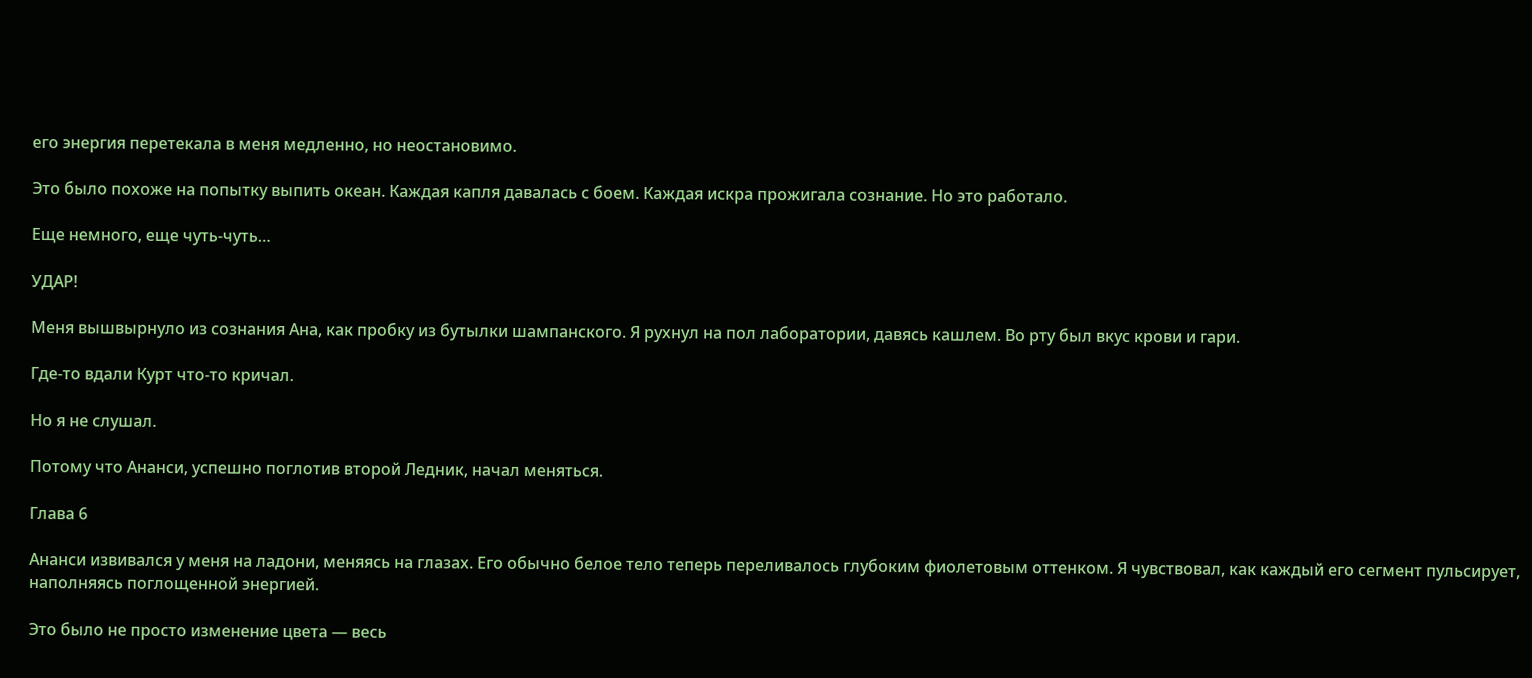его энергия перетекала в меня медленно, но неостановимо.

Это было похоже на попытку выпить океан. Каждая капля давалась с боем. Каждая искра прожигала сознание. Но это работало.

Еще немного, еще чуть-чуть…

УДАР!

Меня вышвырнуло из сознания Ана, как пробку из бутылки шампанского. Я рухнул на пол лаборатории, давясь кашлем. Во рту был вкус крови и гари.

Где-то вдали Курт что-то кричал.

Но я не слушал.

Потому что Ананси, успешно поглотив второй Ледник, начал меняться.

Глава 6

Ананси извивался у меня на ладони, меняясь на глазах. Его обычно белое тело теперь переливалось глубоким фиолетовым оттенком. Я чувствовал, как каждый его сегмент пульсирует, наполняясь поглощенной энергией.

Это было не просто изменение цвета — весь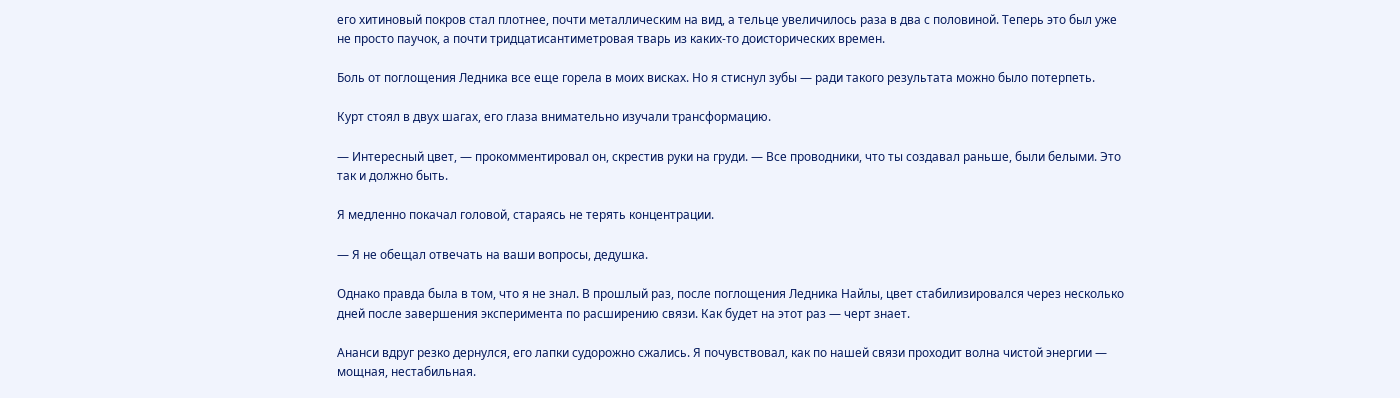его хитиновый покров стал плотнее, почти металлическим на вид, а тельце увеличилось раза в два с половиной. Теперь это был уже не просто паучок, а почти тридцатисантиметровая тварь из каких-то доисторических времен.

Боль от поглощения Ледника все еще горела в моих висках. Но я стиснул зубы — ради такого результата можно было потерпеть.

Курт стоял в двух шагах, его глаза внимательно изучали трансформацию.

— Интересный цвет, — прокомментировал он, скрестив руки на груди. — Все проводники, что ты создавал раньше, были белыми. Это так и должно быть.

Я медленно покачал головой, стараясь не терять концентрации.

— Я не обещал отвечать на ваши вопросы, дедушка.

Однако правда была в том, что я не знал. В прошлый раз, после поглощения Ледника Найлы, цвет стабилизировался через несколько дней после завершения эксперимента по расширению связи. Как будет на этот раз — черт знает.

Ананси вдруг резко дернулся, его лапки судорожно сжались. Я почувствовал, как по нашей связи проходит волна чистой энергии — мощная, нестабильная.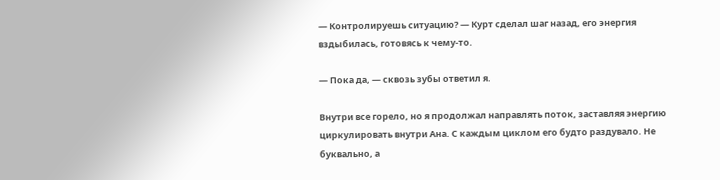— Контролируешь ситуацию? — Курт сделал шаг назад, его энергия вздыбилась, готовясь к чему-то.

— Пока да, — сквозь зубы ответил я.

Внутри все горело, но я продолжал направлять поток, заставляя энергию циркулировать внутри Ана. С каждым циклом его будто раздувало. Не буквально, а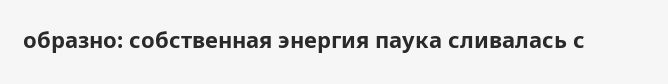образно: собственная энергия паука сливалась с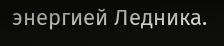энергией Ледника.